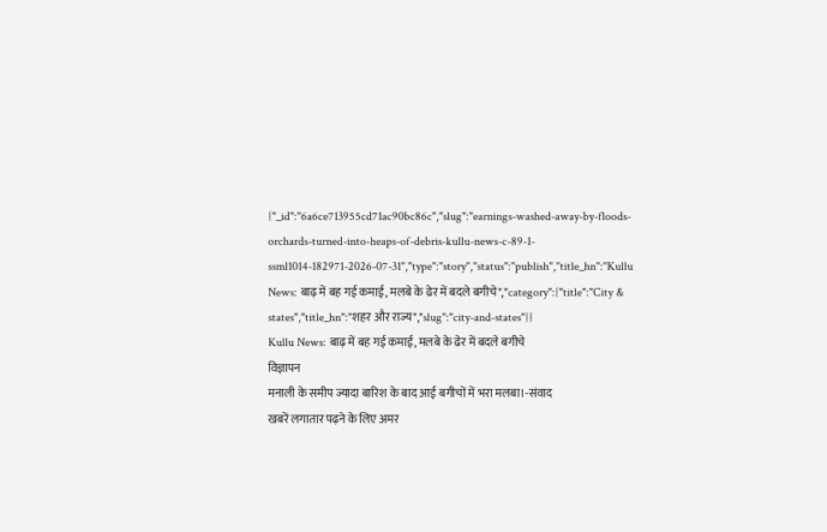{"_id":"6a6ce713955cd71ac90bc86c","slug":"earnings-washed-away-by-floods-orchards-turned-into-heaps-of-debris-kullu-news-c-89-1-ssml1014-182971-2026-07-31","type":"story","status":"publish","title_hn":"Kullu News: बाढ़ में बह गई कमाई, मलबे के ढेर में बदले बगीचे","category":{"title":"City & states","title_hn":"शहर और राज्य","slug":"city-and-states"}}
Kullu News: बाढ़ में बह गई कमाई, मलबे के ढेर में बदले बगीचे
विज्ञापन
मनाली के समीप ज्यादा बारिश के बाद आई बगीचों में भरा मलबा।-संवाद
खबरें लगातार पढ़ने के लिए अमर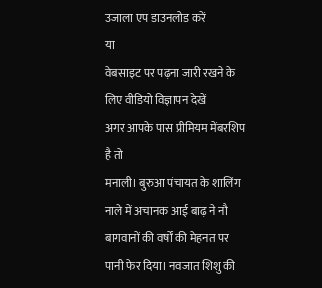उजाला एप डाउनलोड करें
या
वेबसाइट पर पढ़ना जारी रखने के लिए वीडियो विज्ञापन देखें
अगर आपके पास प्रीमियम मेंबरशिप है तो
मनाली। बुरुआ पंचायत के शालिंग नाले में अचानक आई बाढ़ ने नौ बागवानों की वर्षों की मेहनत पर पानी फेर दिया। नवजात शिशु की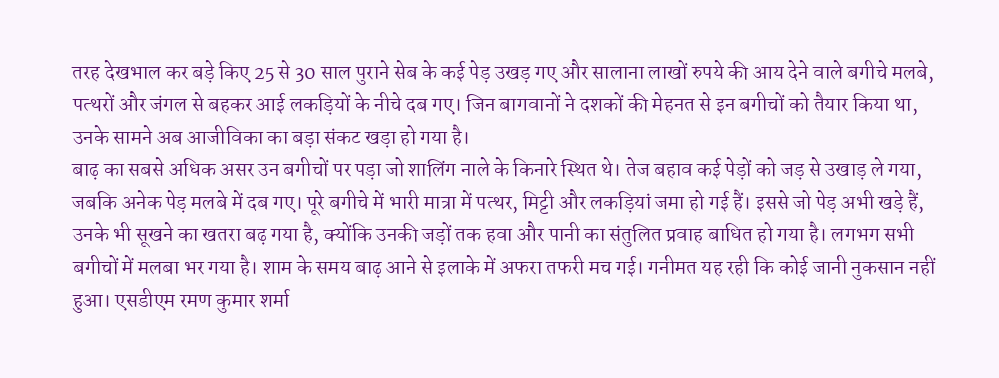तरह देखभाल कर बड़े किए 25 से 30 साल पुराने सेब के कई पेड़ उखड़ गए और सालाना लाखों रुपये की आय देने वाले बगीचे मलबे, पत्थरों और जंगल से बहकर आई लकड़ियों के नीचे दब गए। जिन बागवानों ने दशकों की मेहनत से इन बगीचों को तैयार किया था, उनके सामने अब आजीविका का बड़ा संकट खड़ा हो गया है।
बाढ़ का सबसे अधिक असर उन बगीचों पर पड़ा जो शालिंग नाले के किनारे स्थित थे। तेज बहाव कई पेड़ों को जड़ से उखाड़ ले गया, जबकि अनेक पेड़ मलबे में दब गए। पूरे बगीचे में भारी मात्रा में पत्थर, मिट्टी और लकड़ियां जमा हो गई हैं। इससे जो पेड़ अभी खड़े हैं, उनके भी सूखने का खतरा बढ़ गया है, क्योंकि उनकी जड़ों तक हवा और पानी का संतुलित प्रवाह बाधित हो गया है। लगभग सभी बगीचों में मलबा भर गया है। शाम के समय बाढ़ आने से इलाके में अफरा तफरी मच गई। गनीमत यह रही कि कोई जानी नुकसान नहीं हुआ। एसडीएम रमण कुमार शर्मा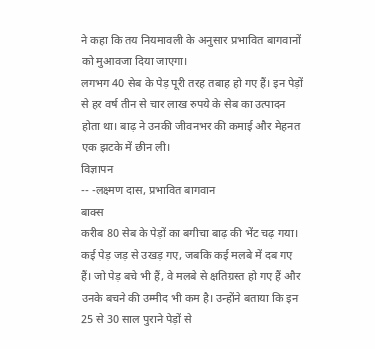ने कहा कि तय नियमावली के अनुसार प्रभावित बागवानों को मुआवजा दिया जाएगा।
लगभग 40 सेब के पेड़ पूरी तरह तबाह हो गए हैं। इन पेड़ों से हर वर्ष तीन से चार लाख रुपये के सेब का उत्पादन होता था। बाढ़ ने उनकी जीवनभर की कमाई और मेहनत एक झटके में छीन ली।
विज्ञापन
-- -लक्ष्मण दास, प्रभावित बागवान
बाक्स
करीब 80 सेब के पेड़ों का बगीचा बाढ़ की भेंट चढ़ गया। कई पेड़ जड़ से उखड़ गए, जबकि कई मलबे में दब गए हैं। जो पेड़ बचे भी हैं, वे मलबे से क्षतिग्रस्त हो गए हैं और उनके बचने की उम्मीद भी कम है। उन्होंने बताया कि इन 25 से 30 साल पुराने पेड़ों से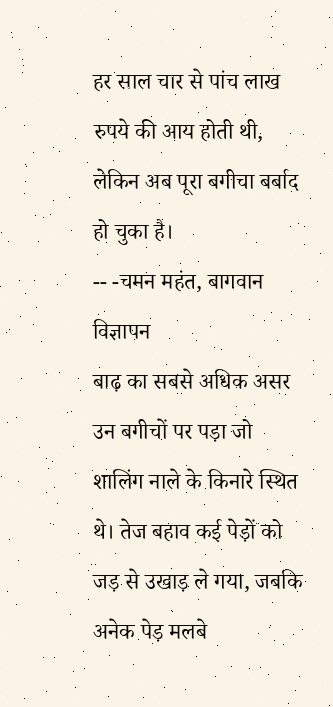हर साल चार से पांच लाख रुपये की आय होती थी, लेकिन अब पूरा बगीचा बर्बाद हो चुका है।
-- -चमन महंत, बागवान
विज्ञापन
बाढ़ का सबसे अधिक असर उन बगीचों पर पड़ा जो शालिंग नाले के किनारे स्थित थे। तेज बहाव कई पेड़ों को जड़ से उखाड़ ले गया, जबकि अनेक पेड़ मलबे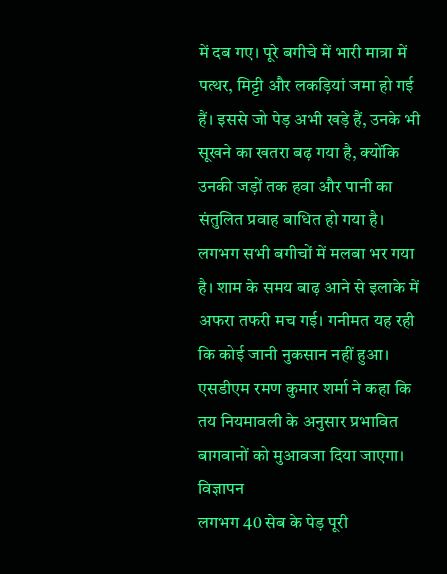में दब गए। पूरे बगीचे में भारी मात्रा में पत्थर, मिट्टी और लकड़ियां जमा हो गई हैं। इससे जो पेड़ अभी खड़े हैं, उनके भी सूखने का खतरा बढ़ गया है, क्योंकि उनकी जड़ों तक हवा और पानी का संतुलित प्रवाह बाधित हो गया है। लगभग सभी बगीचों में मलबा भर गया है। शाम के समय बाढ़ आने से इलाके में अफरा तफरी मच गई। गनीमत यह रही कि कोई जानी नुकसान नहीं हुआ। एसडीएम रमण कुमार शर्मा ने कहा कि तय नियमावली के अनुसार प्रभावित बागवानों को मुआवजा दिया जाएगा।
विज्ञापन
लगभग 40 सेब के पेड़ पूरी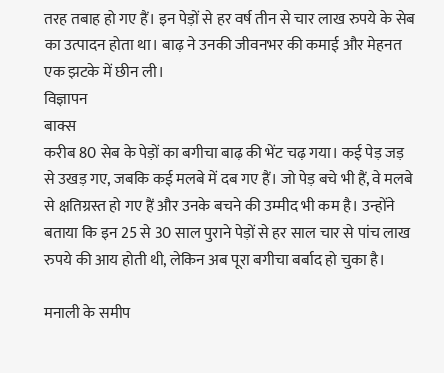तरह तबाह हो गए हैं। इन पेड़ों से हर वर्ष तीन से चार लाख रुपये के सेब का उत्पादन होता था। बाढ़ ने उनकी जीवनभर की कमाई और मेहनत एक झटके में छीन ली।
विज्ञापन
बाक्स
करीब 80 सेब के पेड़ों का बगीचा बाढ़ की भेंट चढ़ गया। कई पेड़ जड़ से उखड़ गए, जबकि कई मलबे में दब गए हैं। जो पेड़ बचे भी हैं, वे मलबे से क्षतिग्रस्त हो गए हैं और उनके बचने की उम्मीद भी कम है। उन्होंने बताया कि इन 25 से 30 साल पुराने पेड़ों से हर साल चार से पांच लाख रुपये की आय होती थी, लेकिन अब पूरा बगीचा बर्बाद हो चुका है।

मनाली के समीप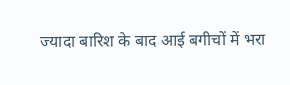ज्यादा बारिश के बाद आई बगीचों में भरा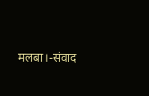मलबा।-संवाद